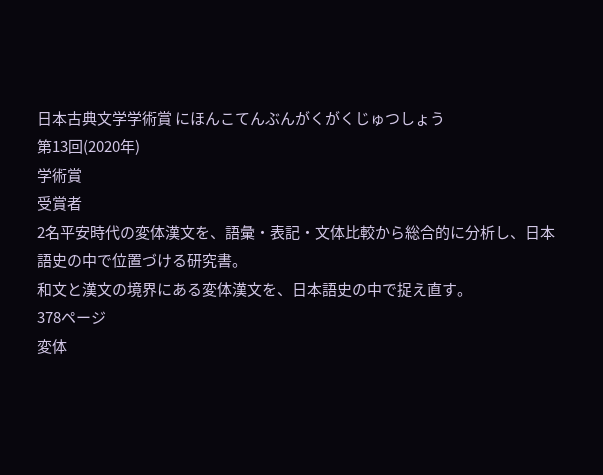日本古典文学学術賞 にほんこてんぶんがくがくじゅつしょう
第13回(2020年)
学術賞
受賞者
2名平安時代の変体漢文を、語彙・表記・文体比較から総合的に分析し、日本語史の中で位置づける研究書。
和文と漢文の境界にある変体漢文を、日本語史の中で捉え直す。
378ページ
変体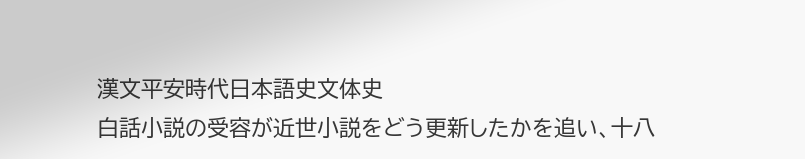漢文平安時代日本語史文体史
白話小説の受容が近世小説をどう更新したかを追い、十八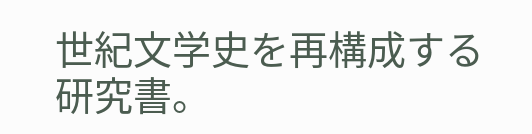世紀文学史を再構成する研究書。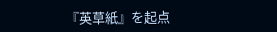『英草紙』を起点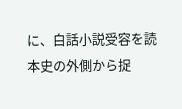に、白話小説受容を読本史の外側から捉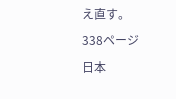え直す。
338ページ
日本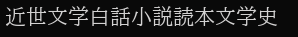近世文学白話小説読本文学史